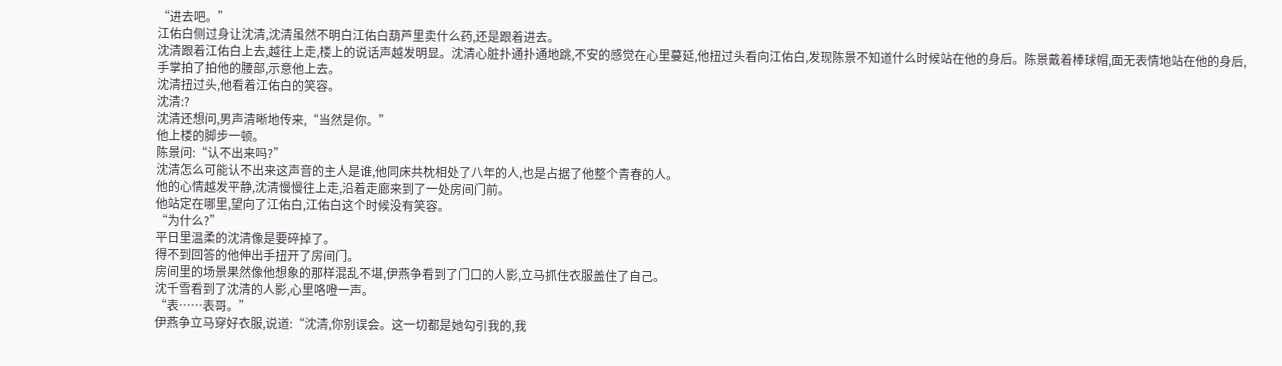“进去吧。”
江佑白侧过身让沈清,沈清虽然不明白江佑白葫芦里卖什么药,还是跟着进去。
沈清跟着江佑白上去,越往上走,楼上的说话声越发明显。沈清心脏扑通扑通地跳,不安的感觉在心里蔓延,他扭过头看向江佑白,发现陈景不知道什么时候站在他的身后。陈景戴着棒球帽,面无表情地站在他的身后,手掌拍了拍他的腰部,示意他上去。
沈清扭过头,他看着江佑白的笑容。
沈清:?
沈清还想问,男声清晰地传来,“当然是你。”
他上楼的脚步一顿。
陈景问:“认不出来吗?”
沈清怎么可能认不出来这声音的主人是谁,他同床共枕相处了八年的人,也是占据了他整个青春的人。
他的心情越发平静,沈清慢慢往上走,沿着走廊来到了一处房间门前。
他站定在哪里,望向了江佑白,江佑白这个时候没有笑容。
“为什么?”
平日里温柔的沈清像是要碎掉了。
得不到回答的他伸出手扭开了房间门。
房间里的场景果然像他想象的那样混乱不堪,伊燕争看到了门口的人影,立马抓住衣服盖住了自己。
沈千雪看到了沈清的人影,心里咯噔一声。
“表……表哥。”
伊燕争立马穿好衣服,说道:“沈清,你别误会。这一切都是她勾引我的,我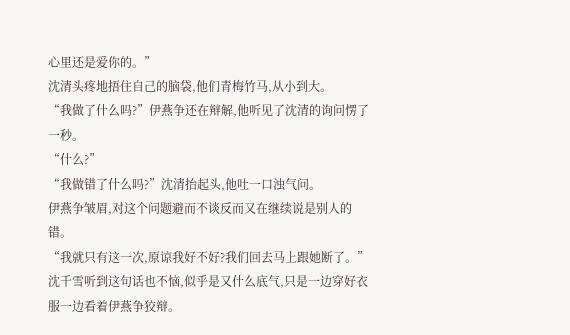心里还是爱你的。”
沈清头疼地捂住自己的脑袋,他们青梅竹马,从小到大。
“我做了什么吗?”伊燕争还在辩解,他听见了沈清的询问愣了一秒。
“什么?”
“我做错了什么吗?”沈清抬起头,他吐一口浊气问。
伊燕争皱眉,对这个问题避而不谈反而又在继续说是别人的错。
“我就只有这一次,原谅我好不好?我们回去马上跟她断了。”
沈千雪听到这句话也不恼,似乎是又什么底气,只是一边穿好衣服一边看着伊燕争狡辩。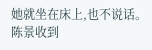她就坐在床上,也不说话。
陈景收到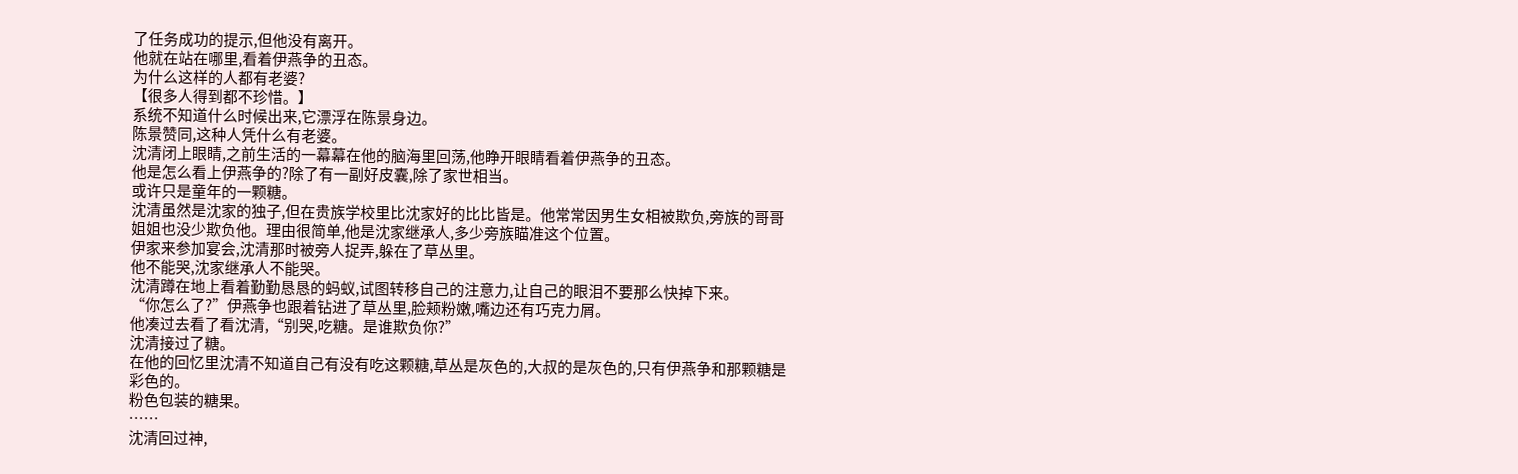了任务成功的提示,但他没有离开。
他就在站在哪里,看着伊燕争的丑态。
为什么这样的人都有老婆?
【很多人得到都不珍惜。】
系统不知道什么时候出来,它漂浮在陈景身边。
陈景赞同,这种人凭什么有老婆。
沈清闭上眼睛,之前生活的一幕幕在他的脑海里回荡,他睁开眼睛看着伊燕争的丑态。
他是怎么看上伊燕争的?除了有一副好皮囊,除了家世相当。
或许只是童年的一颗糖。
沈清虽然是沈家的独子,但在贵族学校里比沈家好的比比皆是。他常常因男生女相被欺负,旁族的哥哥姐姐也没少欺负他。理由很简单,他是沈家继承人,多少旁族瞄准这个位置。
伊家来参加宴会,沈清那时被旁人捉弄,躲在了草丛里。
他不能哭,沈家继承人不能哭。
沈清蹲在地上看着勤勤恳恳的蚂蚁,试图转移自己的注意力,让自己的眼泪不要那么快掉下来。
“你怎么了?”伊燕争也跟着钻进了草丛里,脸颊粉嫩,嘴边还有巧克力屑。
他凑过去看了看沈清,“别哭,吃糖。是谁欺负你?”
沈清接过了糖。
在他的回忆里沈清不知道自己有没有吃这颗糖,草丛是灰色的,大叔的是灰色的,只有伊燕争和那颗糖是彩色的。
粉色包装的糖果。
……
沈清回过神,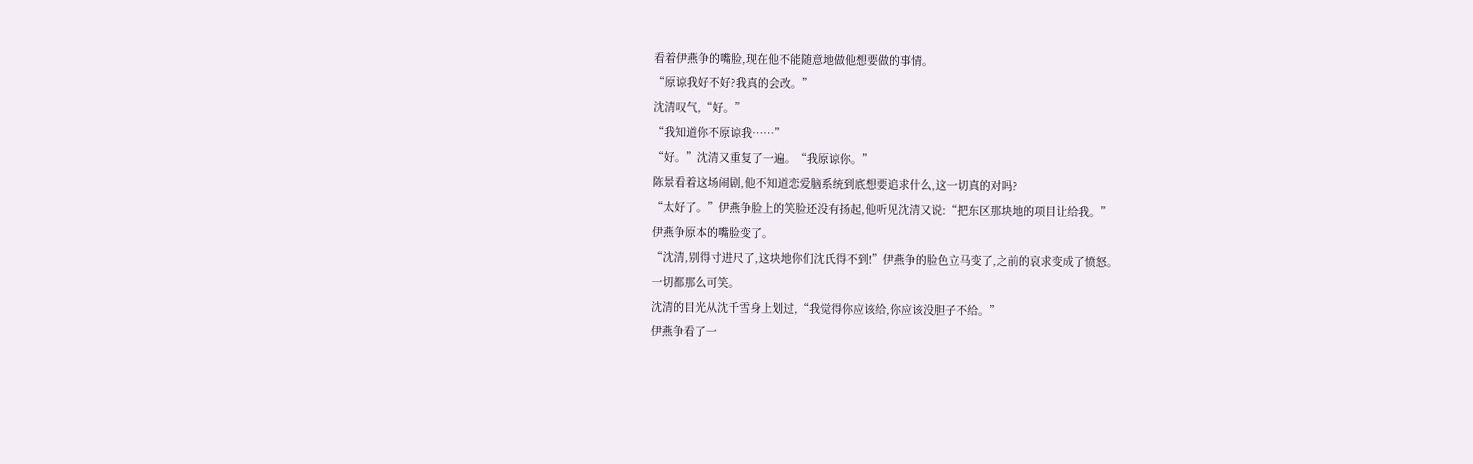看着伊燕争的嘴脸,现在他不能随意地做他想要做的事情。
“原谅我好不好?我真的会改。”
沈清叹气,“好。”
“我知道你不原谅我……”
“好。”沈清又重复了一遍。“我原谅你。”
陈景看着这场闹剧,他不知道恋爱脑系统到底想要追求什么,这一切真的对吗?
“太好了。”伊燕争脸上的笑脸还没有扬起,他听见沈清又说:“把东区那块地的项目让给我。”
伊燕争原本的嘴脸变了。
“沈清,别得寸进尺了,这块地你们沈氏得不到!”伊燕争的脸色立马变了,之前的哀求变成了愤怒。
一切都那么可笑。
沈清的目光从沈千雪身上划过,“我觉得你应该给,你应该没胆子不给。”
伊燕争看了一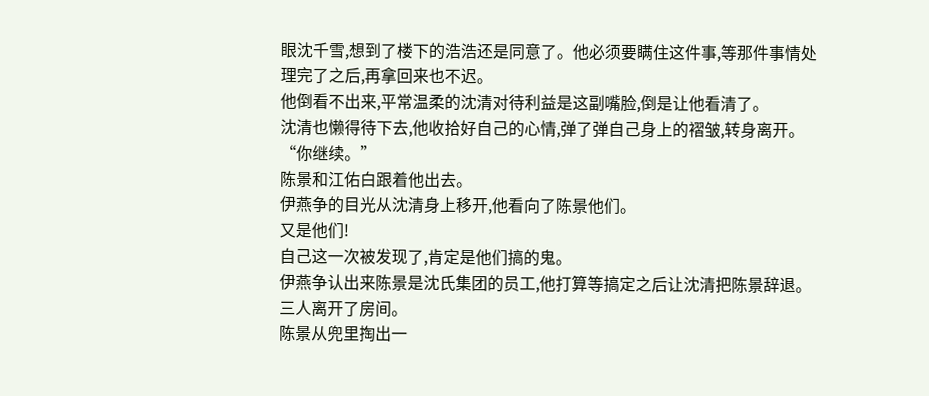眼沈千雪,想到了楼下的浩浩还是同意了。他必须要瞒住这件事,等那件事情处理完了之后,再拿回来也不迟。
他倒看不出来,平常温柔的沈清对待利益是这副嘴脸,倒是让他看清了。
沈清也懒得待下去,他收拾好自己的心情,弹了弹自己身上的褶皱,转身离开。
“你继续。”
陈景和江佑白跟着他出去。
伊燕争的目光从沈清身上移开,他看向了陈景他们。
又是他们!
自己这一次被发现了,肯定是他们搞的鬼。
伊燕争认出来陈景是沈氏集团的员工,他打算等搞定之后让沈清把陈景辞退。
三人离开了房间。
陈景从兜里掏出一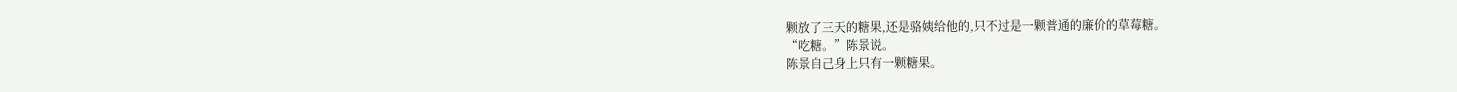颗放了三天的糖果,还是骆姨给他的,只不过是一颗普通的廉价的草莓糖。
“吃糖。”陈景说。
陈景自己身上只有一颗糖果。